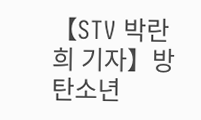【STV 박란희 기자】방탄소년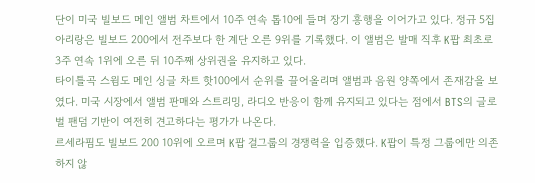단이 미국 빌보드 메인 앨범 차트에서 10주 연속 톱10에 들며 장기 흥행을 이어가고 있다. 정규 5집 아리랑은 빌보드 200에서 전주보다 한 계단 오른 9위를 기록했다. 이 앨범은 발매 직후 K팝 최초로 3주 연속 1위에 오른 뒤 10주째 상위권을 유지하고 있다.
타이틀곡 스윔도 메인 싱글 차트 핫100에서 순위를 끌어올리며 앨범과 음원 양쪽에서 존재감을 보였다. 미국 시장에서 앨범 판매와 스트리밍, 라디오 반응이 함께 유지되고 있다는 점에서 BTS의 글로벌 팬덤 기반이 여전히 견고하다는 평가가 나온다.
르세라핌도 빌보드 200 10위에 오르며 K팝 걸그룹의 경쟁력을 입증했다. K팝이 특정 그룹에만 의존하지 않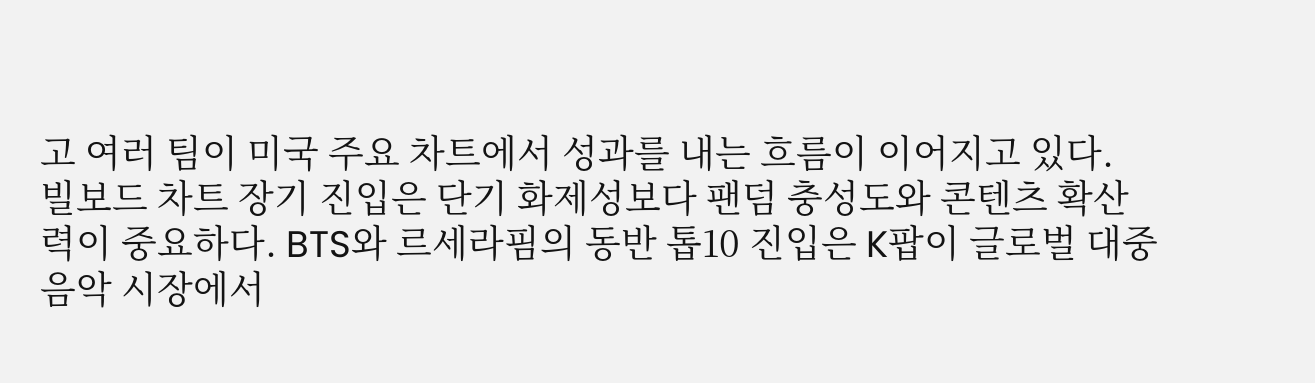고 여러 팀이 미국 주요 차트에서 성과를 내는 흐름이 이어지고 있다.
빌보드 차트 장기 진입은 단기 화제성보다 팬덤 충성도와 콘텐츠 확산력이 중요하다. BTS와 르세라핌의 동반 톱10 진입은 K팝이 글로벌 대중음악 시장에서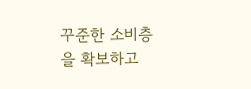꾸준한 소비층을 확보하고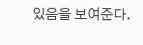있음을 보여준다.